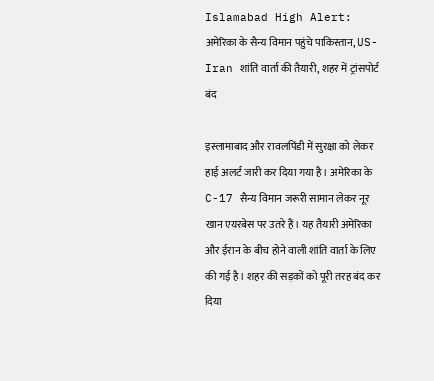Islamabad High Alert: अमेरिका के सैन्य विमान पहुंचे पाकिस्तान, US-Iran शांति वार्ता की तैयारी, शहर में ट्रांसपोर्ट बंद

इस्लामाबाद और रावलपिंडी में सुरक्षा को लेकर हाई अलर्ट जारी कर दिया गया है। अमेरिका के C-17 सैन्य विमान जरूरी सामान लेकर नूर खान एयरबेस पर उतरे हैं। यह तैयारी अमेरिका और ईरान के बीच होने वाली शांति वार्ता के लिए की गई है। शहर की सड़कों को पूरी तरह बंद कर दिया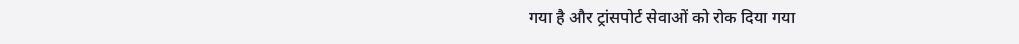गया है और ट्रांसपोर्ट सेवाओं को रोक दिया गया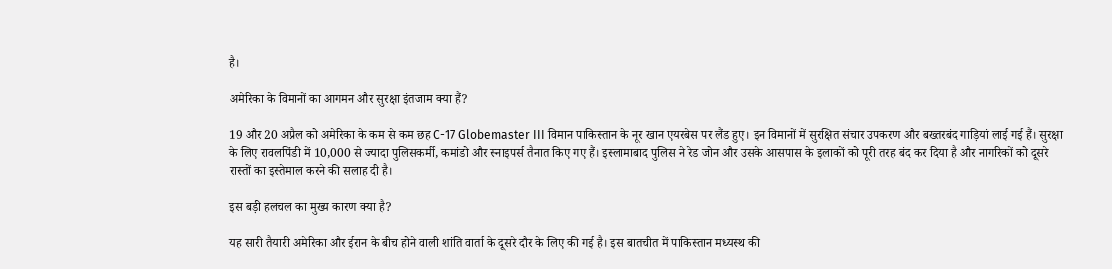है।

अमेरिका के विमानों का आगमन और सुरक्षा इंतजाम क्या हैं?

19 और 20 अप्रैल को अमेरिका के कम से कम छह C-17 Globemaster III विमान पाकिस्तान के नूर खान एयरबेस पर लैंड हुए। इन विमानों में सुरक्षित संचार उपकरण और बख्तरबंद गाड़ियां लाई गई हैं। सुरक्षा के लिए रावलपिंडी में 10,000 से ज्यादा पुलिसकर्मी, कमांडो और स्नाइपर्स तैनात किए गए हैं। इस्लामाबाद पुलिस ने रेड जोन और उसके आसपास के इलाकों को पूरी तरह बंद कर दिया है और नागरिकों को दूसरे रास्तों का इस्तेमाल करने की सलाह दी है।

इस बड़ी हलचल का मुख्य कारण क्या है?

यह सारी तैयारी अमेरिका और ईरान के बीच होने वाली शांति वार्ता के दूसरे दौर के लिए की गई है। इस बातचीत में पाकिस्तान मध्यस्थ की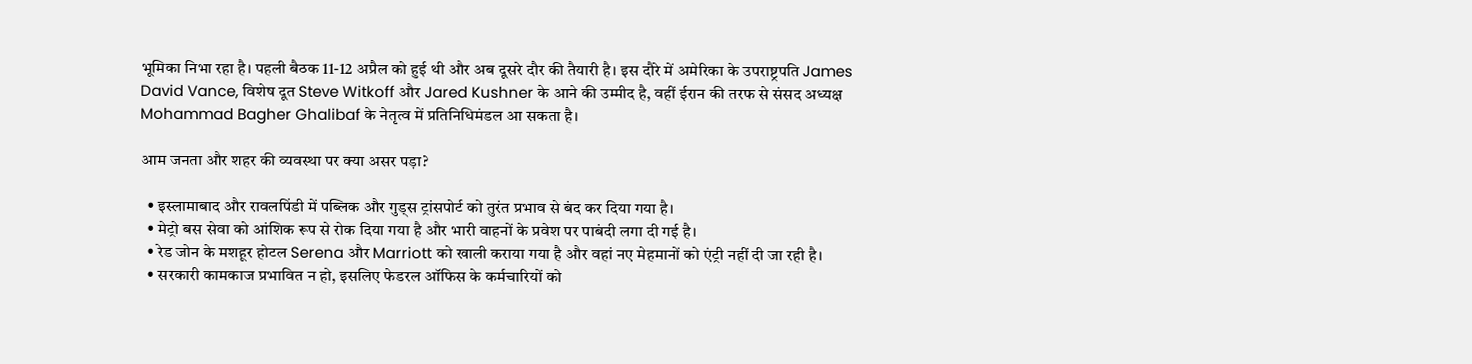भूमिका निभा रहा है। पहली बैठक 11-12 अप्रैल को हुई थी और अब दूसरे दौर की तैयारी है। इस दौरे में अमेरिका के उपराष्ट्रपति James David Vance, विशेष दूत Steve Witkoff और Jared Kushner के आने की उम्मीद है, वहीं ईरान की तरफ से संसद अध्यक्ष Mohammad Bagher Ghalibaf के नेतृत्व में प्रतिनिधिमंडल आ सकता है।

आम जनता और शहर की व्यवस्था पर क्या असर पड़ा?

  • इस्लामाबाद और रावलपिंडी में पब्लिक और गुड्स ट्रांसपोर्ट को तुरंत प्रभाव से बंद कर दिया गया है।
  • मेट्रो बस सेवा को आंशिक रूप से रोक दिया गया है और भारी वाहनों के प्रवेश पर पाबंदी लगा दी गई है।
  • रेड जोन के मशहूर होटल Serena और Marriott को खाली कराया गया है और वहां नए मेहमानों को एंट्री नहीं दी जा रही है।
  • सरकारी कामकाज प्रभावित न हो, इसलिए फेडरल ऑफिस के कर्मचारियों को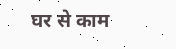घर से काम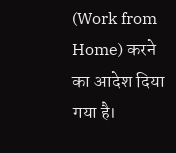(Work from Home) करने का आदेश दिया गया है।